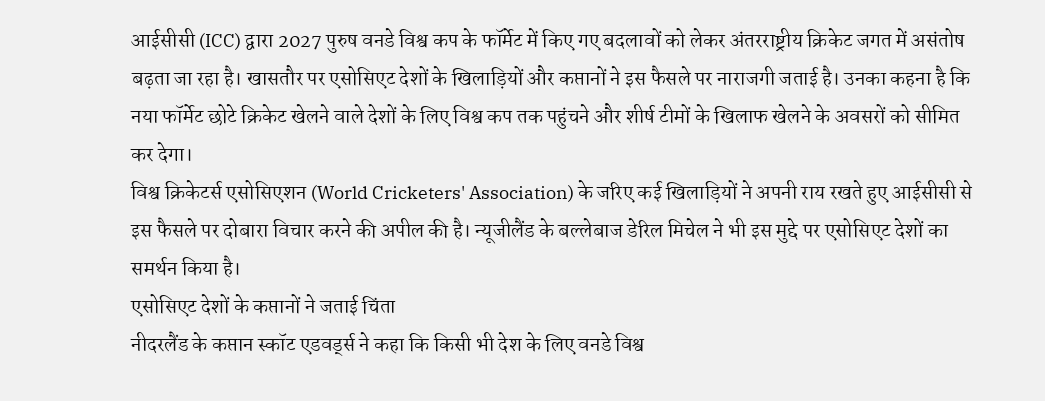आईसीसी (ICC) द्वारा 2027 पुरुष वनडे विश्व कप के फॉर्मेट में किए गए बदलावों को लेकर अंतरराष्ट्रीय क्रिकेट जगत में असंतोष बढ़ता जा रहा है। खासतौर पर एसोसिएट देशों के खिलाड़ियों और कप्तानों ने इस फैसले पर नाराजगी जताई है। उनका कहना है कि नया फॉर्मेट छोटे क्रिकेट खेलने वाले देशों के लिए विश्व कप तक पहुंचने और शीर्ष टीमों के खिलाफ खेलने के अवसरों को सीमित कर देगा।
विश्व क्रिकेटर्स एसोसिएशन (World Cricketers' Association) के जरिए कई खिलाड़ियों ने अपनी राय रखते हुए आईसीसी से इस फैसले पर दोबारा विचार करने की अपील की है। न्यूजीलैंड के बल्लेबाज डेरिल मिचेल ने भी इस मुद्दे पर एसोसिएट देशों का समर्थन किया है।
एसोसिएट देशों के कप्तानों ने जताई चिंता
नीदरलैंड के कप्तान स्कॉट एडवर्ड्स ने कहा कि किसी भी देश के लिए वनडे विश्व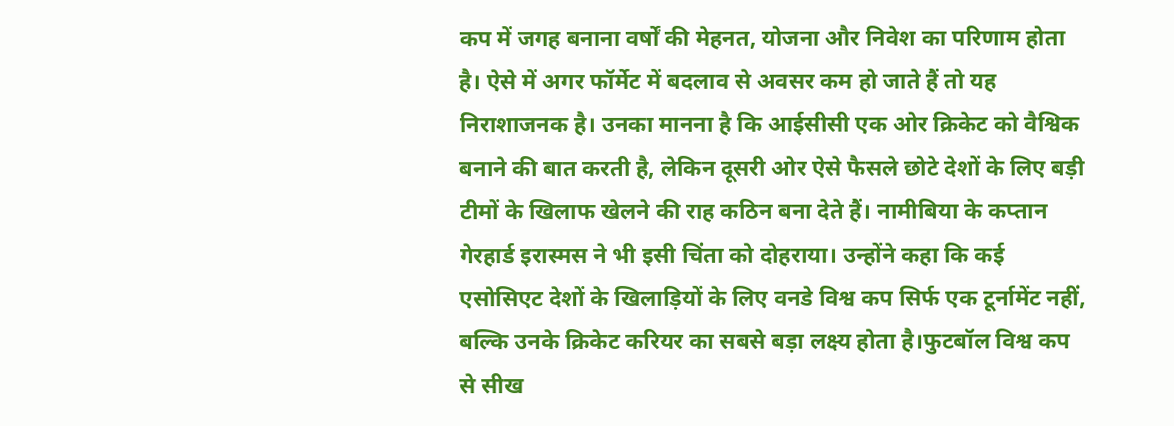कप में जगह बनाना वर्षों की मेहनत, योजना और निवेश का परिणाम होता है। ऐसे में अगर फॉर्मेट में बदलाव से अवसर कम हो जाते हैं तो यह निराशाजनक है। उनका मानना है कि आईसीसी एक ओर क्रिकेट को वैश्विक बनाने की बात करती है, लेकिन दूसरी ओर ऐसे फैसले छोटे देशों के लिए बड़ी टीमों के खिलाफ खेलने की राह कठिन बना देते हैं। नामीबिया के कप्तान गेरहार्ड इरास्मस ने भी इसी चिंता को दोहराया। उन्होंने कहा कि कई एसोसिएट देशों के खिलाड़ियों के लिए वनडे विश्व कप सिर्फ एक टूर्नामेंट नहीं, बल्कि उनके क्रिकेट करियर का सबसे बड़ा लक्ष्य होता है।फुटबॉल विश्व कप से सीख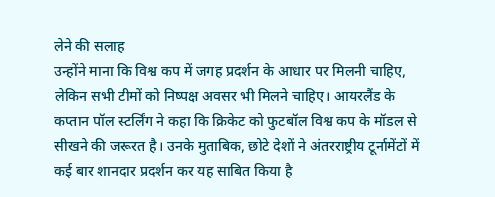लेने की सलाह
उन्होंने माना कि विश्व कप में जगह प्रदर्शन के आधार पर मिलनी चाहिए, लेकिन सभी टीमों को निष्पक्ष अवसर भी मिलने चाहिए। आयरलैंड के कप्तान पॉल स्टर्लिंग ने कहा कि क्रिकेट को फुटबॉल विश्व कप के मॉडल से सीखने की जरूरत है। उनके मुताबिक, छोटे देशों ने अंतरराष्ट्रीय टूर्नामेंटों में कई बार शानदार प्रदर्शन कर यह साबित किया है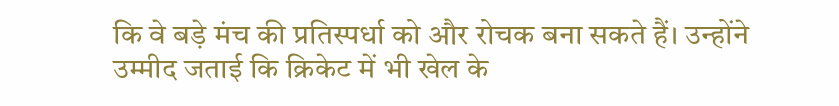कि वे बड़े मंच की प्रतिस्पर्धा को और रोचक बना सकते हैं। उन्होंने उम्मीद जताई कि क्रिकेट में भी खेल के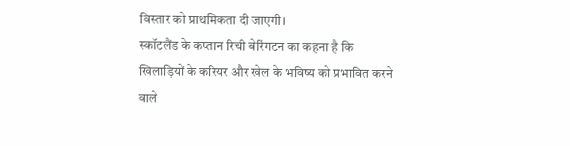विस्तार को प्राथमिकता दी जाएगी।
स्कॉटलैंड के कप्तान रिची बेरिंगटन का कहना है कि खिलाड़ियों के करियर और खेल के भविष्य को प्रभावित करने वाले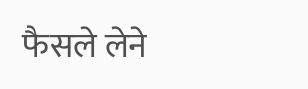फैसले लेने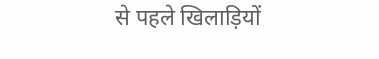से पहले खिलाड़ियों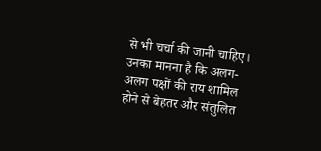से भी चर्चा की जानी चाहिए। उनका मानना है कि अलग-अलग पक्षों की राय शामिल होने से बेहतर और संतुलित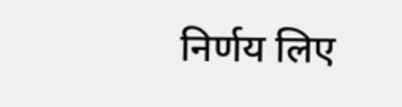निर्णय लिए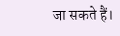जा सकते हैं।